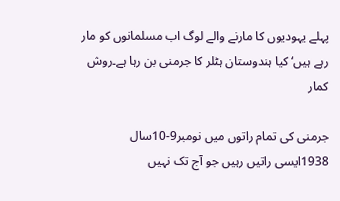پہلے یہودیوں کا مارنے والے لوگ اب مسلمانوں کو مار رہے ہیں‘ کیا ہندوستان ہٹلر کا جرمنی بن رہا ہے۔روش کمار

جرمنی کی تمام راتوں میں نومبر9-10سال 1938ایسی راتیں رہیں جو آج تک نہیں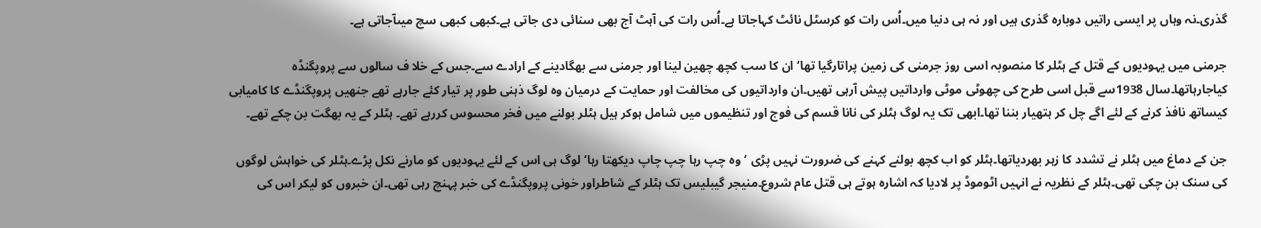گذری۔نہ وہاں پر ایسی راتیں دوبارہ گذری ہیں اور نہ ہی دنیا میں۔اُس رات کو کرسٹل نائٹ کہاجاتا ہے۔اُس رات کی آہٹ آج بھی سنائی دی جاتی ہے۔کبھی کبھی سچ میںآجاتی ہے۔

جرمنی میں یہودیوں کے قتل کے ہٹلر کا منصوبہ اسی روز جرمنی کی زمین پراتارگیا تھا‘ ان کا سب کچھ چھین لینا اور جرمنی سے بھگادینے کے ارادے سے۔جس کے خلا ف سالوں سے پروپگنڈہ کیاجارہاتھا۔سال 1938سے قبل اسی طرح کی چھوٹی موٹی وارداتیں پیش آرہی تھیں۔ان وارداتیوں کی مخالفت اور حمایت کے درمیان وہ لوگ ذہنی طور پر تیار کئے جارہے تھے جنھیں پروپگنڈے کا کامیابی کیساتھ نافذ کرنے کے لئے اگے چل کر ہتھیار بننا تھا۔ابھی تک یہ لوگ ہٹلر کی نانا قسم کی فوج اور تنظیموں میں شامل ہوکر ہیل ہٹلر بولنے میں فخر محسوس کررہے تھے۔ ہٹلر کے یہ بھگت بن چکے تھے۔

جن کے دماغ میں ہٹلر نے تشدد کا زہر بھردیاتھا۔ہٹلر کو اب کچھ بولنے کہنے کی ضرورت نہیں پڑی ‘وہ چپ رہا چپ چاپ دیکھتا رہا‘لوگ ہی اس کے لئے یہودیوں کو مارنے نکل پڑے۔ہٹلر کی خواہش لوگوں کی سنک بن چکی تھی۔ہٹلر کے نظریہ نے انہیں اٹوموڈ پر لادیا کہ اشارہ ہوتے ہی قتل عام شروع۔منیجر گیبلیس تک ہٹلر کے شاطراور خونی پروپگنڈے کی خبر پہنچ رہی تھی۔ان خبروں کو لیکر اس کی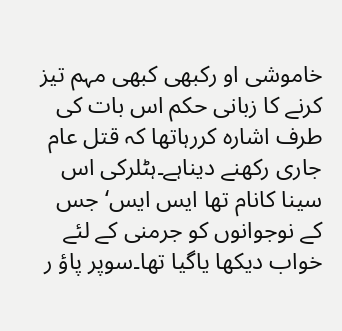خاموشی او رکبھی کبھی مہم تیز کرنے کا زبانی حکم اس بات کی طرف اشارہ کررہاتھا کہ قتل عام جاری رکھنے دیناہے۔ہٹلرکی اس سینا کانام تھا ایس ایس‘ جس کے نوجوانوں کو جرمنی کے لئے خواب دیکھا یاگیا تھا۔سوپر پاؤ ر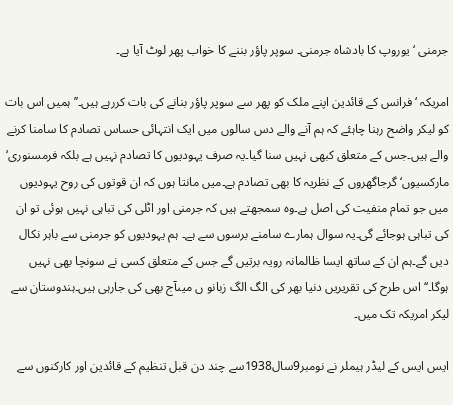جرمنی ‘یوروپ کا بادشاہ جرمنی۔ سوپر پاؤر بننے کا خواب پھر لوٹ آیا ہے۔

امریکہ ‘ فرانس کے قائدین اپنے ملک کو پھر سے سوپر پاؤر بنانے کی بات کررہے ہیں۔’’ہمیں اس بات کو لیکر واضح رہنا چاہئے کہ ہم آنے والے دس سالوں میں ایک انتہائی حساس تصادم کا سامنا کرنے والے ہیں۔جس کے متعلق کبھی نہیں سنا گیا۔یہ صرف یہودیوں کا تصادم نہیں ہے بلکہ فرمسنوری‘ مارکسیوں‘ گرجاگھروں کے نظریہ کا بھی تصادم ہے۔میں مانتا ہوں کہ ان قوتوں کی روح یہودیوں میں جو تمام منفیت کی اصل ہے۔وہ سمجھتے ہیں کہ جرمنی اور اٹلی کی تباہی نہیں ہوئی تو ان کی تباہی ہوجائے گی۔یہ سوال ہمارے سامنے برسوں سے ہے۔ ہم یہودیوں کو جرمنی سے باہر نکال دیں گے۔ہم ان کے ساتھ ایسا ظالمانہ رویہ برتیں گے جس کے متعلق کسی نے سونچا بھی نہیں ہوگا۔‘‘اس طرح کی تقریریں دنیا بھر کی الگ الگ زبانو ں میںآج بھی کی جارہی ہیں۔ہندوستان سے لیکر امریکہ تک میں۔

ایس ایس کے لیڈر ہیملر نے نومبر9سال1938سے چند دن قبل تنظیم کے قائدین اور کارکنوں سے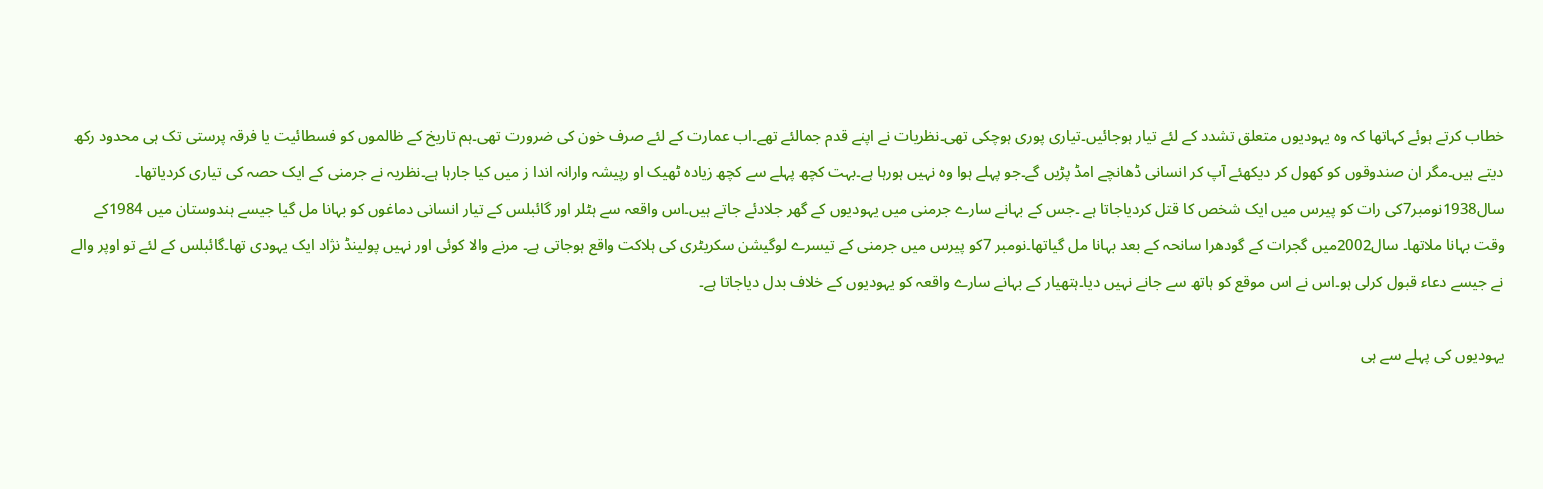خطاب کرتے ہوئے کہاتھا کہ وہ یہودیوں متعلق تشدد کے لئے تیار ہوجائیں۔تیاری پوری ہوچکی تھی۔نظریات نے اپنے قدم جمالئے تھے۔اب عمارت کے لئے صرف خون کی ضرورت تھی۔ہم تاریخ کے ظالموں کو فسطائیت یا فرقہ پرستی تک ہی محدود رکھ دیتے ہیں۔مگر ان صندوقوں کو کھول کر دیکھئے آپ کر انسانی ڈھانچے امڈ پڑیں گے۔جو پہلے ہوا وہ نہیں ہورہا ہے۔بہت کچھ پہلے سے کچھ زیادہ ٹھیک او رپیشہ وارانہ اندا ز میں کیا جارہا ہے۔نظریہ نے جرمنی کے ایک حصہ کی تیاری کردیاتھا۔ سال1938نومبر7کی رات کو پیرس میں ایک شخص کا قتل کردیاجاتا ہے ۔جس کے بہانے سارے جرمنی میں یہودیوں کے گھر جلادئے جاتے ہیں۔اس واقعہ سے ہٹلر اور گائبلس کے تیار انسانی دماغوں کو بہانا مل گیا جیسے ہندوستان میں 1984کے وقت بہانا ملاتھا۔ سال2002میں گجرات کے گودھرا سانحہ کے بعد بہانا مل گیاتھا۔نومبر 7کو پیرس میں جرمنی کے تیسرے لوگیشن سکریٹری کی ہلاکت واقع ہوجاتی ہے۔ مرنے والا کوئی اور نہیں پولینڈ نژاد ایک یہودی تھا۔گائبلس کے لئے تو اوپر والے نے جیسے دعاء قبول کرلی ہو۔اس نے اس موقع کو ہاتھ سے جانے نہیں دیا۔ہتھیار کے بہانے سارے واقعہ کو یہودیوں کے خلاف بدل دیاجاتا ہے۔

یہودیوں کی پہلے سے ہی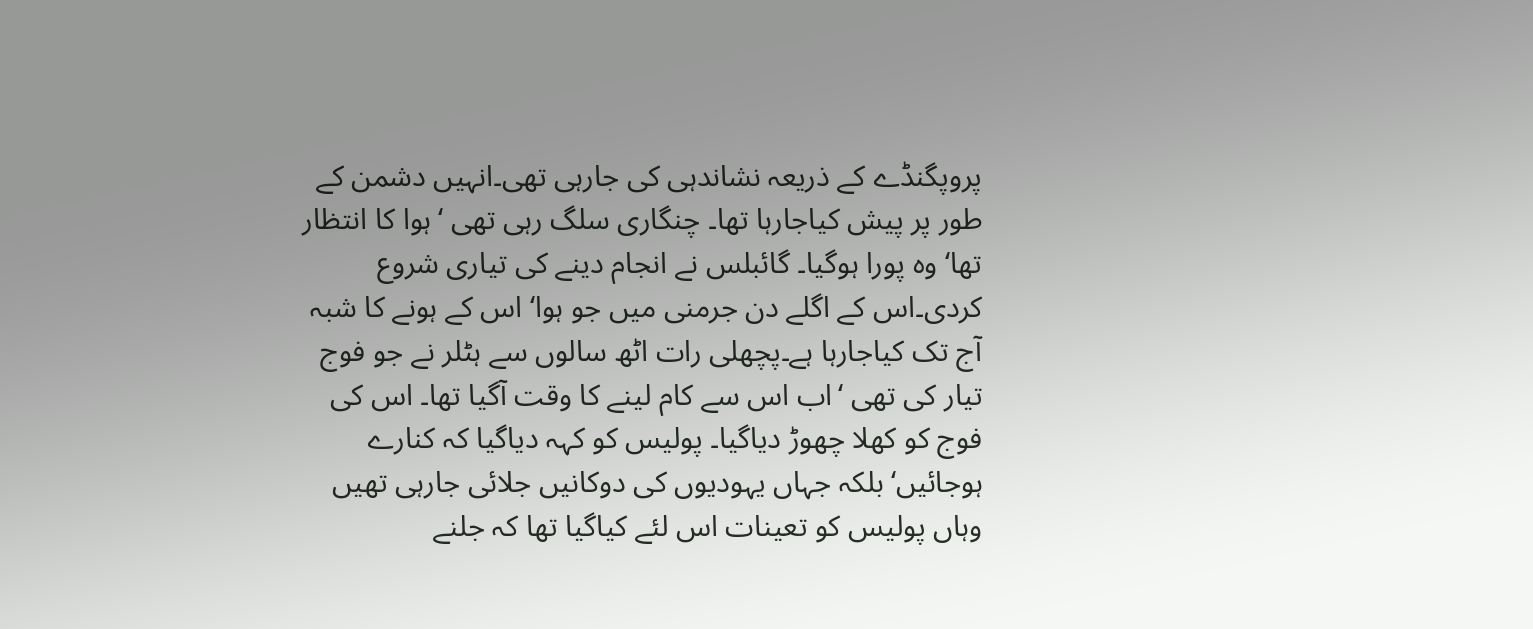پروپگنڈے کے ذریعہ نشاندہی کی جارہی تھی۔انہیں دشمن کے طور پر پیش کیاجارہا تھا۔ چنگاری سلگ رہی تھی ‘ہوا کا انتظار تھا‘ وہ پورا ہوگیا۔ گائبلس نے انجام دینے کی تیاری شروع کردی۔اس کے اگلے دن جرمنی میں جو ہوا‘ اس کے ہونے کا شبہ آج تک کیاجارہا ہے۔پچھلی رات اٹھ سالوں سے ہٹلر نے جو فوج تیار کی تھی ‘اب اس سے کام لینے کا وقت آگیا تھا۔ اس کی فوج کو کھلا چھوڑ دیاگیا۔ پولیس کو کہہ دیاگیا کہ کنارے ہوجائیں‘بلکہ جہاں یہودیوں کی دوکانیں جلائی جارہی تھیں وہاں پولیس کو تعینات اس لئے کیاگیا تھا کہ جلنے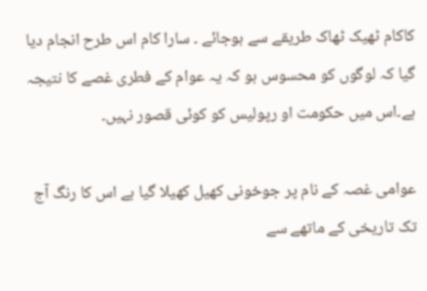کاکام ٹھیک ٹھاک طریقے سے ہوجائے ۔ سارا کام اس طرح انجام دیا گیا کہ لوگوں کو محسوس ہو کہ یہ عوام کے فطری غصے کا نتیجہ ہے۔اس میں حکومت او رپولیس کو کوئی قصور نہیں۔

عوامی غصہ کے نام پر جوخونی کھیل کھیلا گیا ہے اس کا رنگ آج تک تاریخی کے ماتھے سے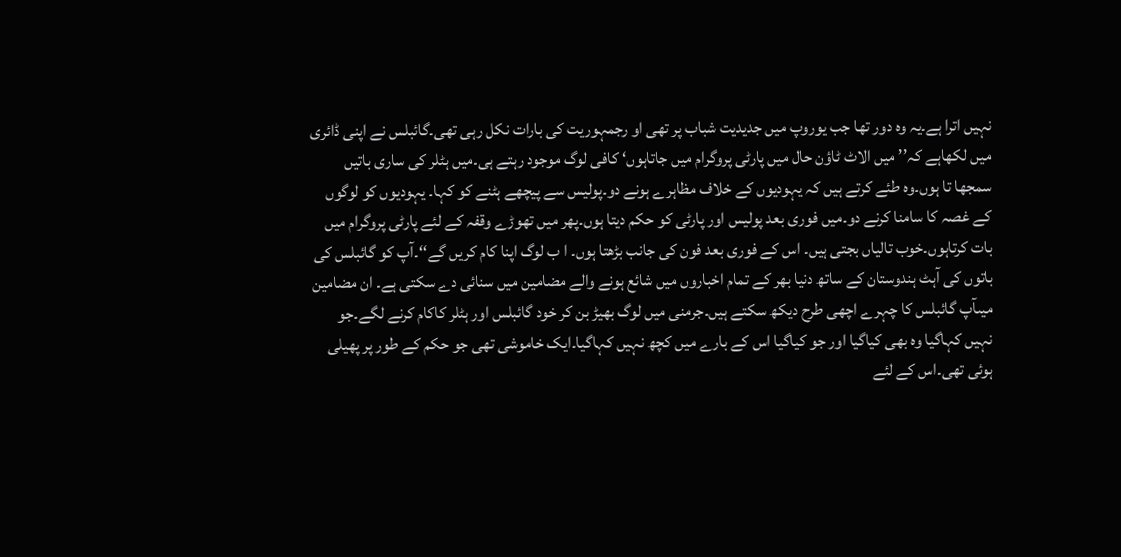نہیں اترا ہے۔یہ وہ دور تھا جب یوروپ میں جدیدیت شباب پر تھی او رجمہوریت کی بارات نکل رہی تھی۔گائبلس نے اپنی ڈائری میں لکھاہے کہ’’ میں الاٹ ٹاؤن حال میں پارٹی پروگرام میں جاتاہوں‘ کافی لوگ موجود رہتے ہی۔میں ہٹلر کی ساری باتیں سمجھا تا ہوں۔وہ طئے کرتے ہیں کہ یہودیوں کے خلاف مظاہرے ہونے دو۔پولیس سے پیچھے ہٹنے کو کہا۔ یہودیوں کو لوگوں کے غصہ کا سامنا کرنے دو۔میں فوری بعد پولیس اور پارٹی کو حکم دیتا ہوں۔پھر میں تھوڑے وقفہ کے لئے پارٹی پروگرام میں بات کرتاہوں۔خوب تالیاں بجتی ہیں۔ اس کے فوری بعد فون کی جانب بڑھتا ہوں۔ ا ب لوگ اپنا کام کریں گے‘‘۔آپ کو گائبلس کی باتوں کی آہٹ ہندوستان کے ساتھ دنیا بھر کے تمام اخباروں میں شائع ہونے والے مضامین میں سنائی دے سکتی ہے۔ ان مضامین میںآپ گائبلس کا چہرے اچھی طرح دیکھ سکتے ہیں۔جرمنی میں لوگ بھیڑ بن کر خود گائبلس اور ہٹلر کاکام کرنے لگے۔جو نہیں کہاگیا وہ بھی کیاگیا اور جو کیاگیا اس کے بارے میں کچھ نہیں کہاگیا۔ایک خاموشی تھی جو حکم کے طور پر پھیلی ہوئی تھی۔اس کے لئے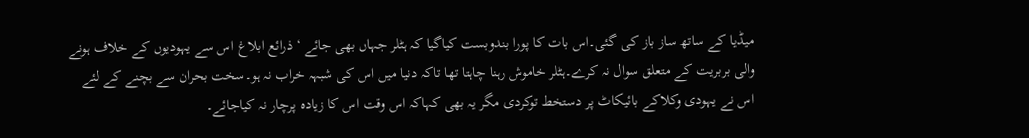میڈیا کے ساتھ ساز باز کی گئی۔اس بات کا پورا بندوبست کیاگیا کہ ہٹلر جہاں بھی جائے ‘ ذرائع ابلاغ اس سے یہودیوں کے خلاف ہونے والی بربریت کے متعلق سوال نہ کرے۔ہٹلر خاموش رہنا چاہتا تھا تاکہ دنیا میں اس کی شبہہ خراب نہ ہو۔سخت بحران سے بچنے کے لئے اس نے یہودی وکلاکے بائیکاٹ پر دستخط توکردی مگر یہ بھی کہاکہ اس وقت اس کا زیادہ پرچار نہ کیاجائے۔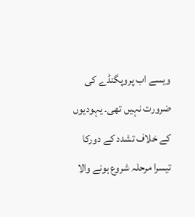ویسے اب پروپگنڈے کی ضرورت نہیں تھی۔ یہودیوں کے خلاف تشدد کے دورکا تیسرا مرحلہ شروع ہونے والا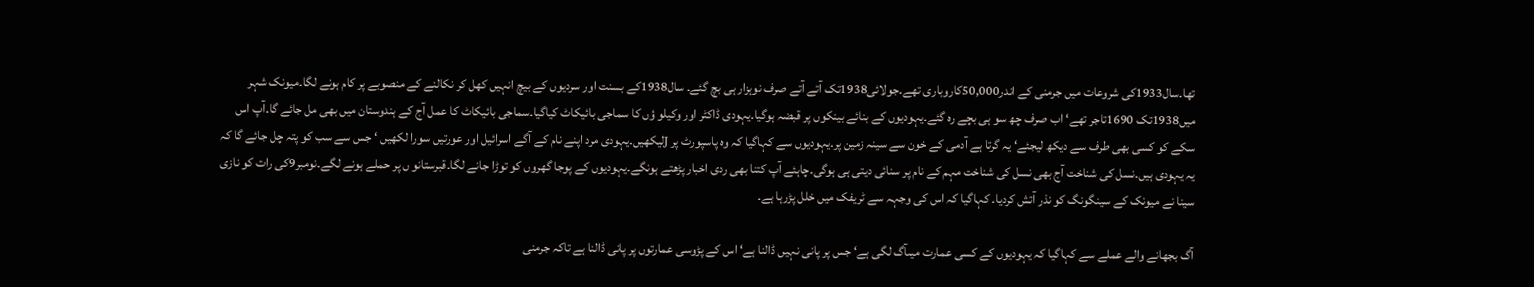تھا۔سال1933کی شروعات میں جرمنی کے اندر50,000کاروباری تھے۔جولائی1938تک آتے آتے صرف نوہزار ہی بچ گئے۔ سال1938کے بسنت اور سردیوں کے بیچ انہیں کھل کر نکالنے کے منصوبے پر کام ہونے لگا۔میونک شہر میں1938تک 1690تاجر تھے‘ اب صرف چھ سو ہی بچے رہ گئے۔یہودیوں کے بنائے بینکوں پر قبضہ ہوگیا۔یہودی ڈاکٹر اور وکیلو ؤں کا سماجی بائیکاٹ کیاگیا۔سماجی بائیکاٹ کا عمل آج کے ہندوستان میں بھی مل جائے گا۔آپ اس سکے کو کسی بھی طرف سے دیکھ لیجئے‘ یہ گرتا ہے آدمی کے خون سے سینہ زمین پر۔یہودیوں سے کہاگیا کہ وہ پاسپورٹ پر Jلیکھیں۔یہودی مرد اپنے نام کے آگے اسرائیل اور عورتیں سورا لکھیں ‘ جس سے سب کو پتہ چل جائے گا کہ یہ یہودی ہیں۔نسل کی شناخت آج بھی نسل کی شناخت مہم کے نام پر سنائی دیتی ہی ہوگی۔چاہئے آپ کتنا بھی ردی اخبار پڑھتے ہونگے۔یہودیوں کے پوجا گھروں کو توڑا جانے لگا۔قبرستانو ں پر حملے ہونے لگے۔نومبر9کی رات کو نازی سینا نے میونک کے سینگونگ کو نذر آتش کردیا۔ کہاگیا کہ اس کی وجہہ سے ٹریفک میں خلل پڑرہا ہے۔

آگ بجھانے والے عملے سے کہاگیا کہ یہودیوں کے کسی عمارت میںآگ لگی ہے‘ جس پر پانی نہیں ڈالنا ہے‘ اس کے پڑوسی عمارتوں پر پانی ڈالنا ہے تاکہ جرمنی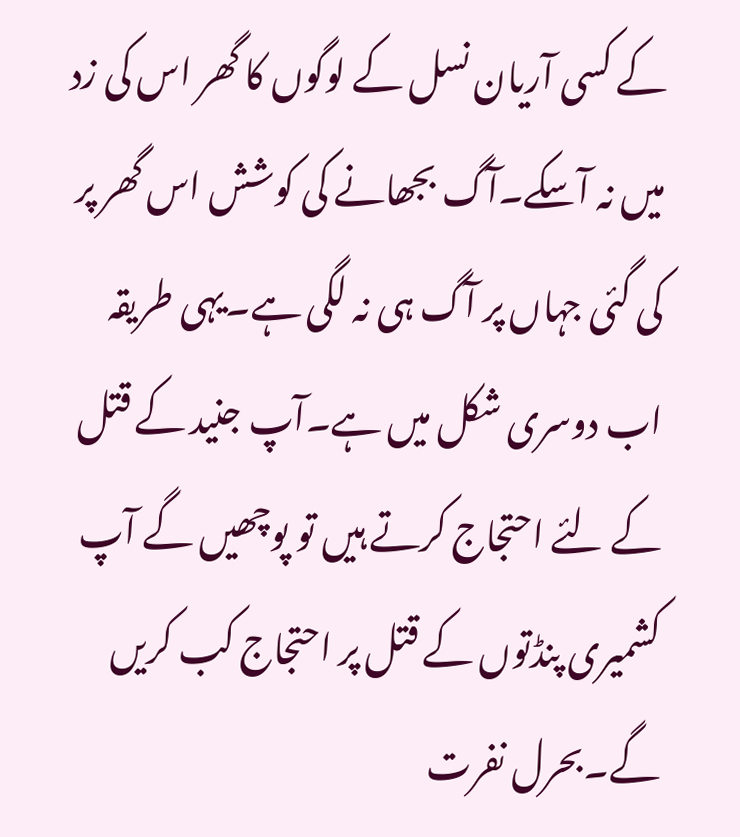کے کسی آریان نسل کے لوگوں کا گھر اس کی زد میں نہ آسکے۔آگ بجھانے کی کوشش اس گھر پر کی گئی جہاں پر آگ ہی نہ لگی ہے۔یہی طریقہ اب دوسری شکل میں ہے۔آپ جنید کے قتل کے لئے احتجاج کرتے ہیں تو پوچھیں گے آپ کشمیری پنڈتوں کے قتل پر احتجاج کب کریں گے۔بحرل نفرت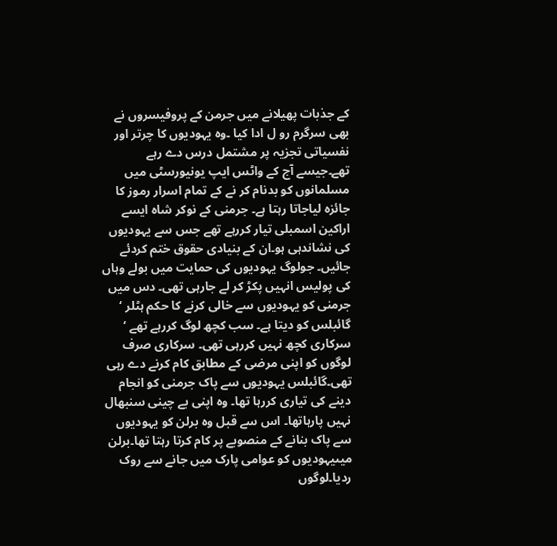کے جذبات پھیلانے میں جرمن کے پروفیسروں نے بھی سرگرم رو ل ادا کیا ۔وہ یہودیوں کا چرتر اور نفسیاتی تجزیہ پر مشتمل درس دے رہے تھے۔جیسے آج کے واٹس ایپ یونیورسٹی میں مسلمانوں کو بدنام کر نے کے تمام اسرار رموز کا جائزہ لیاجاتا رہتا ہے۔ جرمنی کے نوکر شاہ ایسے اراکین اسمبلی تیار کررہے تھے جس سے یہودیوں کی نشاندہی ہو۔ان کے بنیادی حقوق ختم کردئے جائیں۔ جولوگ یہودیوں کی حمایت میں بولے وہاں کی پولیس انہیں پکڑ کر لے جارہی تھی۔ دس میں جرمنی کو یہودیوں سے خالی کرنے کا حکم ہٹلر ‘ گائبلس کو دیتا ہے۔ سب کچھ لوگ کررہے تھے ‘ سرکاری کچھ نہیں کررہی تھی۔ سرکاری صرف لوگوں کو اپنی مرضی کے مطابق کام کرنے دے رہی تھی۔گائبلس یہودیوں سے پاک جرمنی کو انجام دینے کی تیاری کررہا تھا۔ وہ اپنی بے چینی سنبھال نہیں پارہاتھا۔ اس سے قبل وہ برلن کو یہودیوں سے پاک بنانے کے منصوبے پر کام کرتا رہتا تھا۔برلن میںیہودیوں کو عوامی پارک میں جانے سے روک ردیا۔لوگوں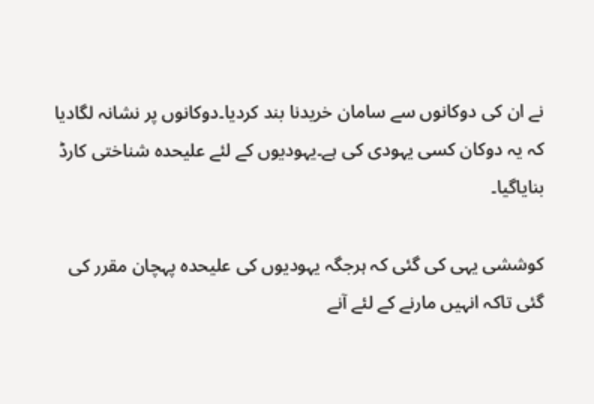نے ان کی دوکانوں سے سامان خریدنا بند کردیا۔دوکانوں پر نشانہ لگادیا کہ یہ دوکان کسی یہودی کی ہے۔یہودیوں کے لئے علیحدہ شناختی کارڈ بنایاگیا۔

کوششی یہی کی گئی کہ ہرجگہ یہودیوں کی علیحدہ پہچان مقرر کی گئی تاکہ انہیں مارنے کے لئے آنے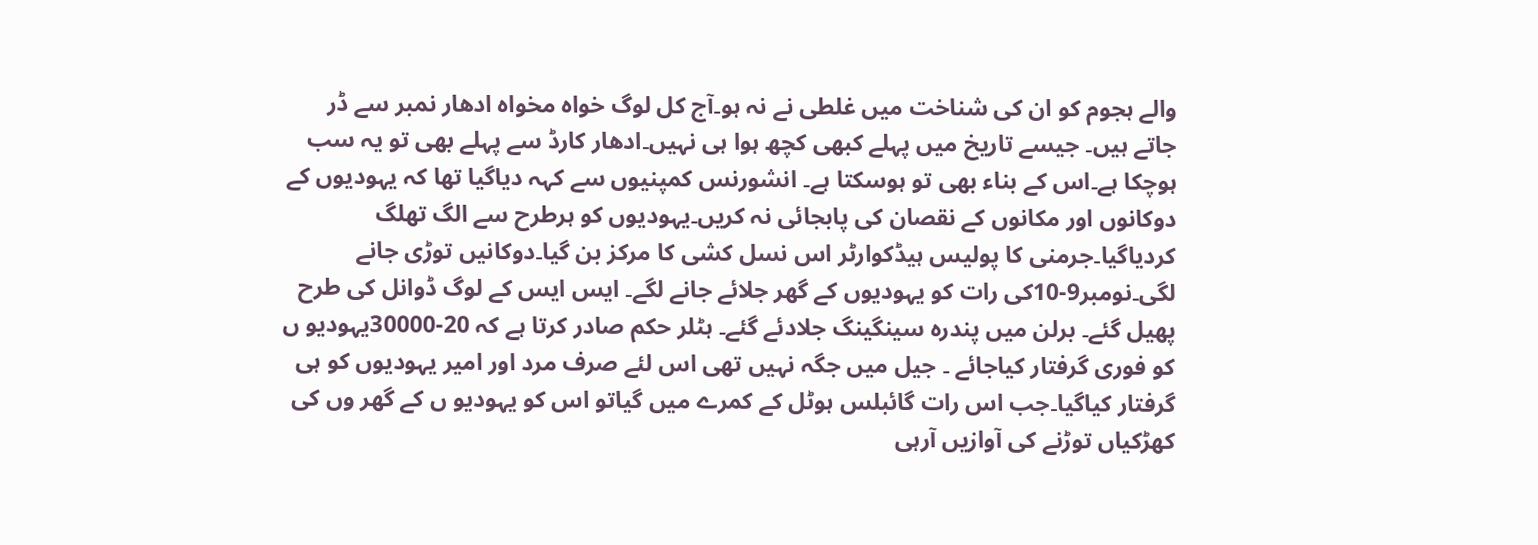والے ہجوم کو ان کی شناخت میں غلطی نے نہ ہو۔آج کل لوگ خواہ مخواہ ادھار نمبر سے ڈر جاتے ہیں۔ جیسے تاریخ میں پہلے کبھی کچھ ہوا ہی نہیں۔ادھار کارڈ سے پہلے بھی تو یہ سب ہوچکا ہے۔اس کے بناء بھی تو ہوسکتا ہے۔ انشورنس کمپنیوں سے کہہ دیاگیا تھا کہ یہودیوں کے دوکانوں اور مکانوں کے نقصان کی پابجائی نہ کریں۔یہودیوں کو ہرطرح سے الگ تھلگ کردیاگیا۔جرمنی کا پولیس ہیڈکوارٹر اس نسل کشی کا مرکز بن گیا۔دوکانیں توڑی جانے لگی۔نومبر9-10کی رات کو یہودیوں کے گھر جلائے جانے لگے۔ ایس ایس کے لوگ ڈوانل کی طرح پھیل گئے۔ برلن میں پندرہ سینگینگ جلادئے گئے۔ ہٹلر حکم صادر کرتا ہے کہ 20-30000یہودیو ں کو فوری گرفتار کیاجائے ۔ جیل میں جگہ نہیں تھی اس لئے صرف مرد اور امیر یہودیوں کو ہی گرفتار کیاگیا۔جب اس رات گائبلس ہوٹل کے کمرے میں گیاتو اس کو یہودیو ں کے گھر وں کی کھڑکیاں توڑنے کی آوازیں آرہی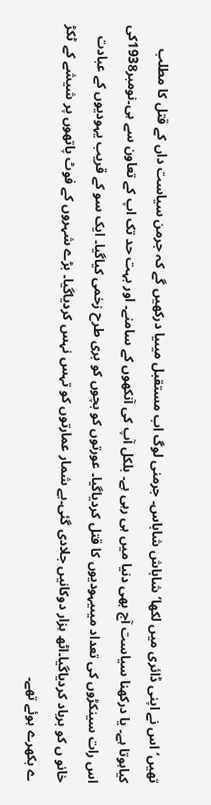تھیں‘ اس نے اپنی ڈائری میں لکھا‘ شاباش شاباس۔ جرمنی لوگ اب مستقبل میںیا درکھیں گے کہ جرمن سیاست داں کے قتل کا مطلب کیاہوتا ہے۔ یا درکھنا سیاست آج بھی دنیا میں ہی رہی ہے۔ بلکل آپ کی آنکھوں کے سامنے۔ اور بہت حد تک اپ کے تعاون سے ہی۔نومبر1938کی اس رات سینکڑوں کی تعداد میںیہودیوں کا قتل کردیاگیا۔ عورتوں کو بچوں کو بری طرح زخمی کیاگیا۔ ایک سو کے قریب یہودیوں کے عبادت خانو ں کو برباد کردیاگیا۔اٹھ ہزار دوکانیں جلادی گئی۔بے شمار عمارتوں کو تہس نہس کردیاگیا۔ بڑے شہروں کے فوٹ پاتھوں پر شیشے کے ٹکڑ ے بکھرے ہوئے تھے۔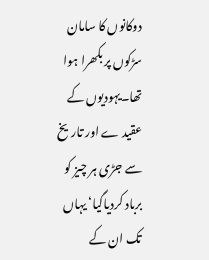دوکانوں کا سامان سڑکوں پر بکھرا ہوا تھا۔یہودیوں کے عقید ے اور تاریخ سے جڑی ہر چیز کو برباد کردیاگیا‘ یہاں تک ان کے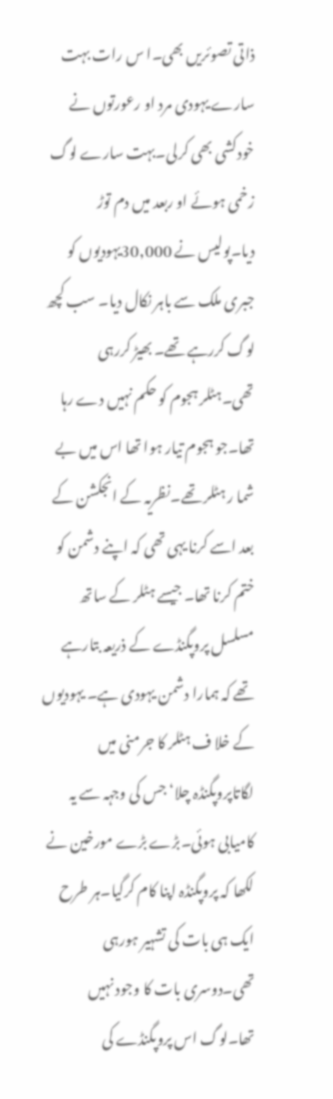ذاتی تصوئریں بھی۔ا س رات بہت سارے یہودی مرد او رعورتوں نے خودکشی بھی کرلی۔بہت سارے لوگ زخمی ہوئے او ربعد میں دم توڑ دیا۔پولیس نے 30,000یہودیوں کو جبری ملک سے باہر نکال دیا۔ سب کچھ لوگ کررہے تھے۔ بھیڑ کررہی تھی۔ہٹلر ہجوم کو حکم نہیں دے رہا تھا۔جو ہجوم تیار ہوا تھا اس میں بے شما ر ہٹلر تھے۔نظریہ کے انجکشن کے بعد اسے کرنا یہی تھی کہ اپنے دشمن کو ختم کرنا تھا۔ جیسے ہٹلر کے ساتھ مسلسل پروپگنڈے کے ذریعہ بتارہے تھے کہ ہمارا دشمن یہودی ہے۔ یہودیوں کے خلا ف ہٹلر کا جرمنی میں لگاتاپروپگنڈہ چلا‘ جس کی وجہہ سے یہ کامیابی ہوئی۔بڑے بڑے مورخین نے لکھا کہ پروپگنڈہ اپنا کام کرگیا۔ہر طرح ایک ہی بات کی تشہیر ہورہی تھی۔دوسری بات کا وجود نہیں تھا۔لوگ اس پروپگنڈے کی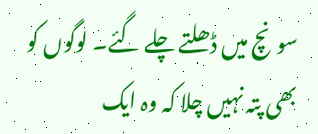سونچ میں ڈھلتے چلے گئے۔ لوگوں کو بھی پتہ نہیں چلا کہ وہ ایک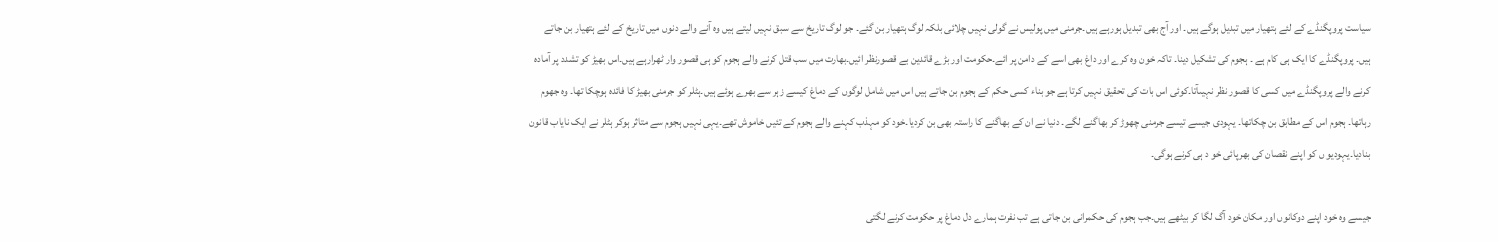سیاست پروپگنڈے کے لئے ہتھیار میں تبدیل ہوگے ہیں۔ اور آج بھی تبدیل ہورہے ہیں۔جرمنی میں پولیس نے گولی نہیں چلائی بلکہ لوگ ہتھیار بن گئے۔ جو لوگ تاریخ سے سبق نہیں لیتے ہیں وہ آنے والے دنوں میں تاریخ کے لئے ہتھیار بن جاتے ہیں۔ پروپگنڈے کا ایک ہی کام ہے ۔ ہجوم کی تشکیل دینا۔ تاکہ خون وہ کرے اور داغ بھی اسے کے دامن پر ائے۔حکومت اور بڑے قائدین بے قصورنظر ائیں۔بھارت میں سب قتل کرنے والے ہجوم کو ہی قصور وار ٹھرارہے ہیں۔اس بھیڑ کو تشدد پر آمادہ کرنے والے پروپگنڈے میں کسی کا قصور نظر نہیںآتا۔کوئی اس بات کی تحقیق نہیں کرتا ہے جو بناء کسی حکم کے ہجوم بن جاتے ہیں اس میں شامل لوگوں کے دماغ کیسے زہر سے بھرے ہوئے ہیں۔ہٹلر کو جرمنی بھیڑ کا فائدہ ہوچکا تھا۔ وہ جھوم رہاتھا۔ ہجوم اس کے مطابق بن چکاتھا۔ یہودی جیسے تیسے جرمنی چھوڑ کر بھاگنے لگے۔ دنیا نے ان کے بھاگنے کا راستہ بھی بن کردیا۔خود کو مہذب کہنے والے ہجوم کے تئیں خاموش تھے۔یہی نہیں ہجوم سے متاثر ہوکر ہٹلر نے ایک نایاب قانون بنادیا۔یہودیو ں کو اپنے نقصان کی بھرپائی خو د ہی کرنے ہوگی۔

جیسے وہ خود اپنے دوکانوں اور مکان خود آگ لگا کر بیٹھے ہیں۔جب ہجوم کی حکمرانی بن جاتی ہے تب نفرت ہمارے دل دماغ پر حکومت کرنے لگتی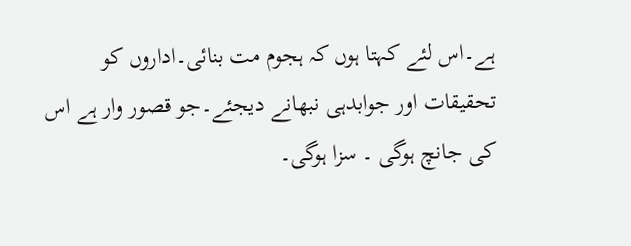ہے۔اس لئے کہتا ہوں کہ ہجوم مت بنائی۔اداروں کو تحقیقات اور جوابدہی نبھانے دیجئے۔جو قصور وار ہے اس کی جانچ ہوگی ۔ سزا ہوگی۔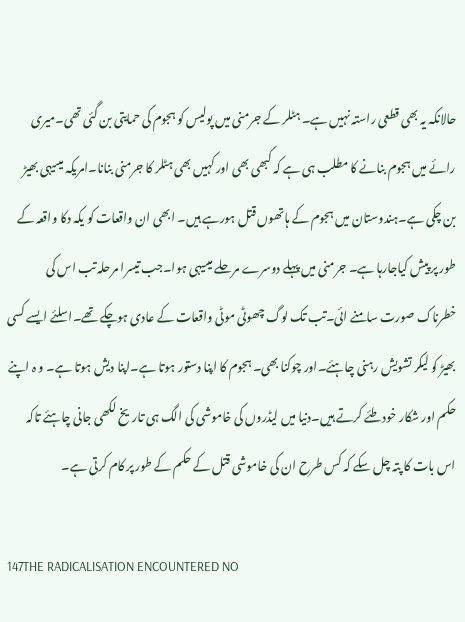حالانکہ یہ بھی قطعی راستہ نہیں ہے۔ ہٹلر کے جرمنی میں پولیس کو ہجوم کی حمایتی بن گئی تھی۔میری رائے میں ہجوم بنانے کا مطلب ہی ہے کہ کبھی بھی اور کہیں بھی ہٹلر کا جرمنی بنانا۔امریکہ میںیہی بھیڑ بن چکی ہے۔ہندوستان میں ہجوم کے ہاتھوں قتل ہورہے ہیں۔ ابھی ان واقعات کو یکہ دکا واقعہ کے طور پر پیش کیاجارہا ہے۔ جرمنی میں پہلے دوسرے مرحلے میںیہی ہوا۔جب تیسرا مرحلہ تب اس کی خطرناک صورت سامنے ائی۔تب تک لوگ چھوٹی موٹی واقعات کے عادی ہوچکے تھے۔اسلئے ایسے کسی بھیڑ کو لیکر تشویش رہنی چاہئے۔اور چوکنا بھی۔ ہجوم کا اپنا دستور ہوتا ہے۔اپنا دیش ہوتا ہے۔ و ہ اپنے حکم اور شکار خود طئے کرتے ہیں۔دنیا میں لیڈروں کی خاموشی کی الگ ہی تاریخ لکھی جانی چاہئے تاکہ اس بات کا پتہ چل سکے کہ کس طرح ان کی خاموشی قتل کے حکم کے طور پر کام کرتی ہے۔

147THE RADICALISATION ENCOUNTERED NO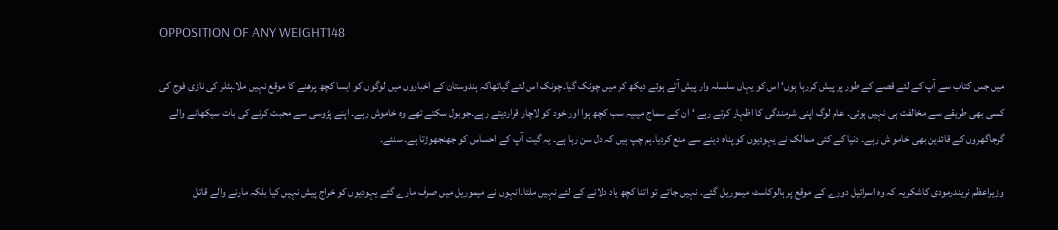OPPOSITION OF ANY WEIGHT148

میں جس کتاب سے آپ کے لئے قصے کے طور پر پیش کررہا ہوں‘ اس کو یہاں سلسلہ وار پیش آتے ہوئے دیکھ کر میں چونک گیا۔چونک اس لئے گیاتھاکہ ہندوستان کے اخباروں میں لوگوں کو ایسا کچھ پرھنے کا موقع نہیں ملا۔ہٹلر کی نازی فوج کی کسی بھی طریقے سے مخالفت ہی نہیں ہوئی۔ عام لوگ اپنی شرمندگی کا اظہار کرتے رہے ‘ان کے سماج میںیہ سب کچھ ہوا اور خود کو لاچار قراردیتے رہے۔جوبول سکتے تھے وہ خاموش رہے۔ اپنے پڑوسی سے محبت کرنے کی بات سیکھانے والے گرجاگھروں کے قائدین بھی خامو ش رہے۔ دنیا کے کئی ممالک نے یہودیوں کو پناہ دینے سے منع کردیا۔ہم چپ ہیں کہ دل سن رہا ہے۔ یہ گیت آپ کے احساس کو جھنجھوڑتا ہے۔ سنئے۔

وزیراعظم نریندرمودی کاشکریہ کہ وہ اسرائیل دورے کے موقع پر ہالوکاسٹ میموریل گئے۔ نہیں جاتے تو اتنا کچھ یاد دلانے کے لئے نہیں ملتا۔انہوں نے میموریل میں صرف مارے گئے یہودیوں کو خراج پیش نہیں کیا بلکہ مارنے والے قاتل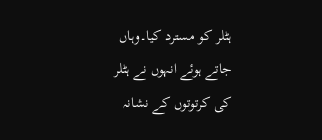ہٹلر کو مسترد کیا۔وہاں جاتے ہوئے انہوں نے ہٹلر کی کرتوتوں کے نشانہ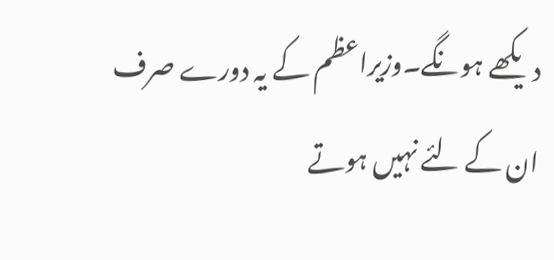دیکھے ہونگے۔وزیراعظم کے یہ دورے صرف ان کے لئے نہیں ہوتے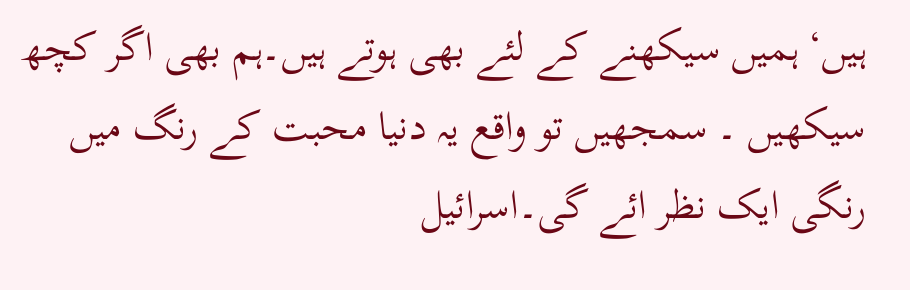ہیں‘ ہمیں سیکھنے کے لئے بھی ہوتے ہیں۔ہم بھی اگر کچھ سیکھیں ۔ سمجھیں تو واقع یہ دنیا محبت کے رنگ میں رنگی ایک نظر ائے گی۔اسرائیل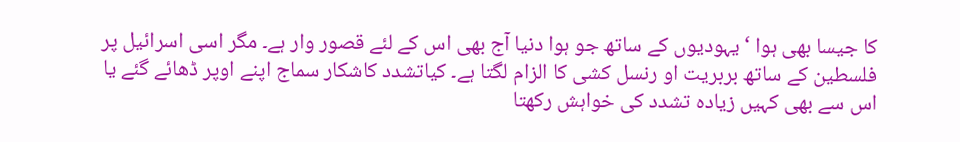کا جیسا بھی ہوا ‘ یہودیوں کے ساتھ جو ہوا دنیا آج بھی اس کے لئے قصور وار ہے۔ مگر اسی اسرائیل پر فلسطین کے ساتھ بربریت او رنسل کشی کا الزام لگتا ہے۔ کیاتشدد کاشکار سماج اپنے اوپر ڈھائے گئے یا اس سے بھی کہیں زیادہ تشدد کی خواہش رکھتا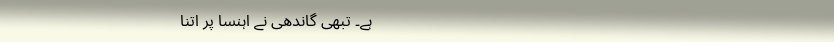ہے۔ تبھی گاندھی نے اہنسا پر اتنا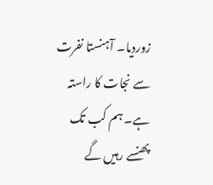زوردیا۔ آہنستا نفرت سے نجات کا راستہ ہے۔ ہم کب تک پھنسے رہیں گے